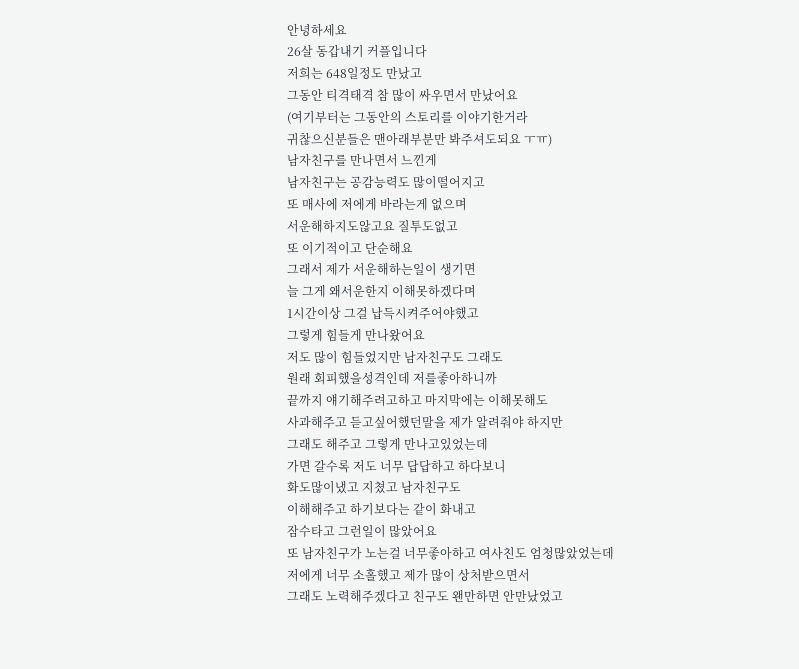안녕하세요
26살 동갑내기 커플입니다
저희는 648일정도 만났고
그동안 티격태격 참 많이 싸우면서 만났어요
(여기부터는 그동안의 스토리를 이야기한거라
귀찮으신분들은 맨아래부분만 봐주셔도되요 ㅜㅠ)
남자친구를 만나면서 느낀게
남자친구는 공감능력도 많이떨어지고
또 매사에 저에게 바라는게 없으며
서운해하지도않고요 질투도없고
또 이기적이고 단순해요
그래서 제가 서운해하는일이 생기면
늘 그게 왜서운한지 이해못하겠다며
1시간이상 그걸 납득시켜주어야했고
그렇게 힘들게 만나왔어요
저도 많이 힘들었지만 남자친구도 그래도
원래 회피했을성격인데 저를좋아하니까
끝까지 얘기해주려고하고 마지막에는 이해못해도
사과해주고 듣고싶어했던말을 제가 알려줘야 하지만
그래도 해주고 그렇게 만나고있었는데
가면 갈수록 저도 너무 답답하고 하다보니
화도많이냈고 지쳤고 남자친구도
이해해주고 하기보다는 같이 화내고
잠수타고 그런일이 많았어요
또 남자친구가 노는걸 너무좋아하고 여사친도 엄청많았었는데
저에게 너무 소홀했고 제가 많이 상처받으면서
그래도 노력해주겠다고 친구도 왠만하면 안만났었고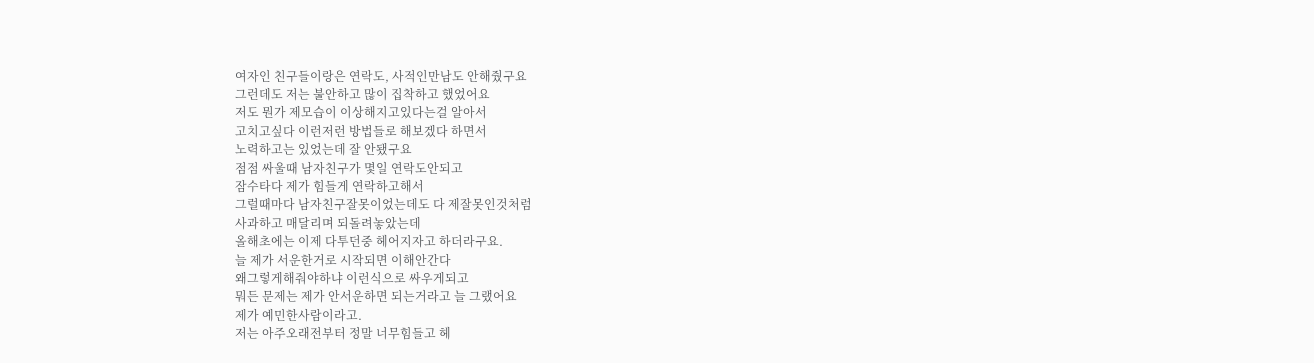여자인 친구들이랑은 연락도, 사적인만남도 안해줬구요
그런데도 저는 불안하고 많이 집착하고 했었어요
저도 뭔가 제모습이 이상해지고있다는걸 알아서
고치고싶다 이런저런 방법들로 해보겠다 하면서
노력하고는 있었는데 잘 안됐구요
점점 싸울때 남자친구가 몇일 연락도안되고
잠수타다 제가 힘들게 연락하고해서
그럴때마다 남자친구잘못이었는데도 다 제잘못인것처럼
사과하고 매달리며 되돌려놓았는데
올해초에는 이제 다투던중 헤어지자고 하더라구요.
늘 제가 서운한거로 시작되면 이해안간다
왜그렇게해줘야하냐 이런식으로 싸우게되고
뭐든 문제는 제가 안서운하면 되는거라고 늘 그랬어요
제가 예민한사람이라고.
저는 아주오래전부터 정말 너무힘들고 헤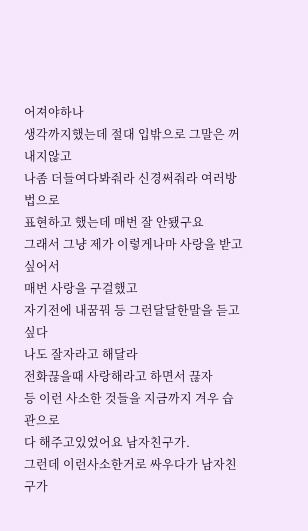어져야하나
생각까지했는데 절대 입밖으로 그말은 꺼내지않고
나좀 더들여다봐줘라 신경써줘라 여러방법으로
표현하고 했는데 매번 잘 안됐구요
그래서 그냥 제가 이렇게나마 사랑을 받고싶어서
매번 사랑을 구걸했고
자기전에 내꿈꿔 등 그런달달한말을 듣고싶다
나도 잘자라고 해달라
전화끊을때 사랑해라고 하면서 끊자
등 이런 사소한 것들을 지금까지 겨우 습관으로
다 해주고있었어요 남자친구가.
그런데 이런사소한거로 싸우다가 남자친구가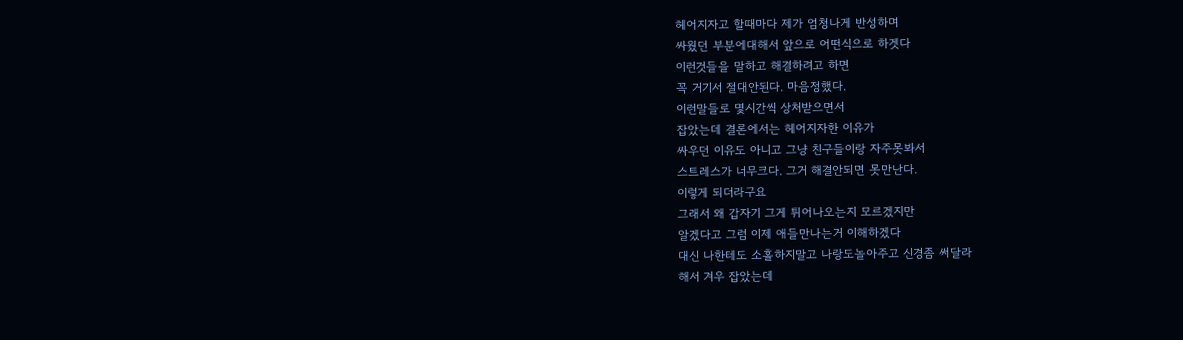헤어지자고 할때마다 제가 엄청나게 반성하며
싸웠던 부분에대해서 앞으로 어떤식으로 하겟다
이런것들을 말하고 해결하려고 하면
꼭 거기서 절대안된다. 마음정했다.
이런말들로 몇시간씩 상처받으면서
잡았는데 결론에서는 헤어지자한 이유가
싸우던 이유도 아니고 그냥 친구들이랑 자주못봐서
스트레스가 너무크다. 그거 해결안되면 못만난다.
이렇게 되더라구요
그래서 왜 갑자기 그게 튀어나오는지 모르겠지만
알겠다고 그럼 이제 애들만나는거 이해하겠다
대신 나한테도 소홀하지말고 나랑도놀아주고 신경좀 써달라
해서 겨우 잡았는데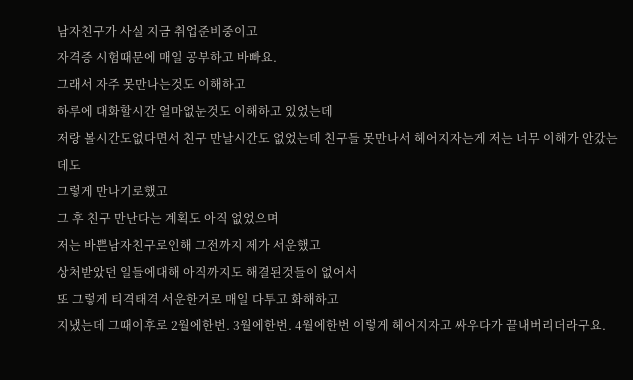남자친구가 사실 지금 취업준비중이고
자격증 시험때문에 매일 공부하고 바빠요.
그래서 자주 못만나는것도 이해하고
하루에 대화할시간 얼마없눈것도 이해하고 있었는데
저랑 볼시간도없다면서 친구 만날시간도 없었는데 친구들 못만나서 헤어지자는게 저는 너무 이해가 안갔는데도
그렇게 만나기로했고
그 후 친구 만난다는 계획도 아직 없었으며
저는 바쁜남자친구로인해 그전까지 제가 서운했고
상처받았던 일들에대해 아직까지도 해결된것들이 없어서
또 그렇게 티격태격 서운한거로 매일 다투고 화해하고
지냈는데 그때이후로 2월에한번. 3월에한번. 4월에한번 이렇게 헤어지자고 싸우다가 끝내버리더라구요.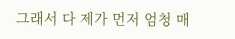그래서 다 제가 먼저 엄청 매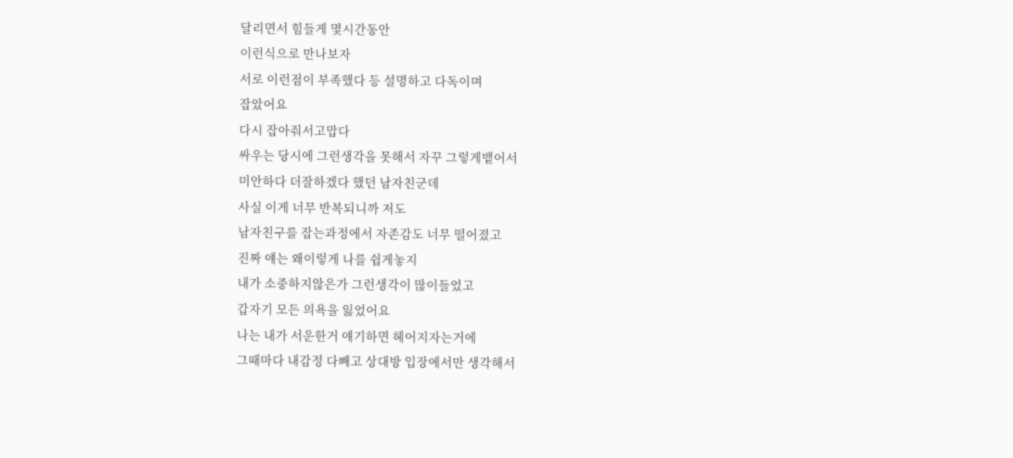달리면서 힘들게 몇시간동안
이런식으로 만나보자
서로 이런점이 부족했다 등 설명하고 다독이며
잡았어요
다시 잡아줘서고맙다
싸우는 당시에 그런생각을 못해서 자꾸 그렇게뱉어서
미안하다 더잘하겠다 했던 남자친군데
사실 이게 너무 반복되니까 저도
남자친구를 잡는과정에서 자존감도 너무 떨어졌고
진짜 얘는 왜이렇게 나를 쉽게놓지
내가 소중하지않은가 그런생각이 많이들었고
갑자기 모든 의욕을 잃었어요
나는 내가 서운한거 얘기하면 헤어지자는거에
그때마다 내감정 다빼고 상대방 입장에서만 생각해서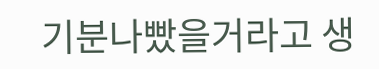기분나빴을거라고 생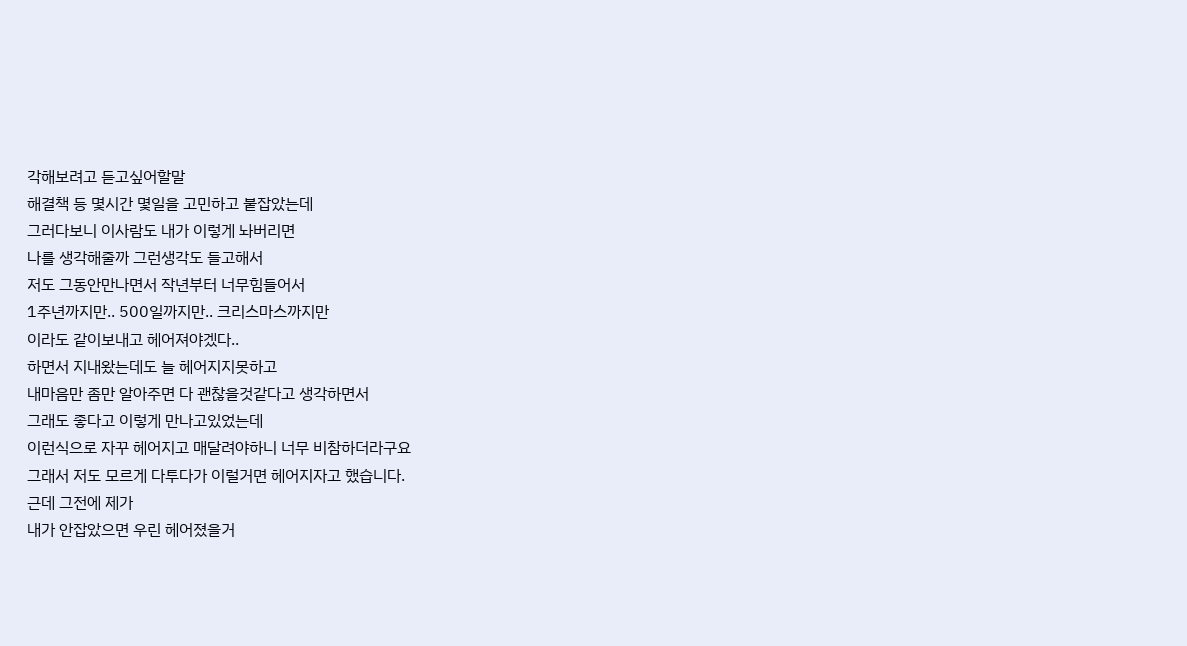각해보려고 듣고싶어할말
해결책 등 몇시간 몇일을 고민하고 붙잡았는데
그러다보니 이사람도 내가 이렇게 놔버리면
나를 생각해줄까 그런생각도 들고해서
저도 그동안만나면서 작년부터 너무힘들어서
1주년까지만.. 500일까지만.. 크리스마스까지만
이라도 같이보내고 헤어져야겠다..
하면서 지내왔는데도 늘 헤어지지못하고
내마음만 좀만 알아주면 다 괜찮을것같다고 생각하면서
그래도 좋다고 이렇게 만나고있었는데
이런식으로 자꾸 헤어지고 매달려야하니 너무 비참하더라구요
그래서 저도 모르게 다투다가 이럴거면 헤어지자고 했습니다.
근데 그전에 제가
내가 안잡았으면 우린 헤어졌을거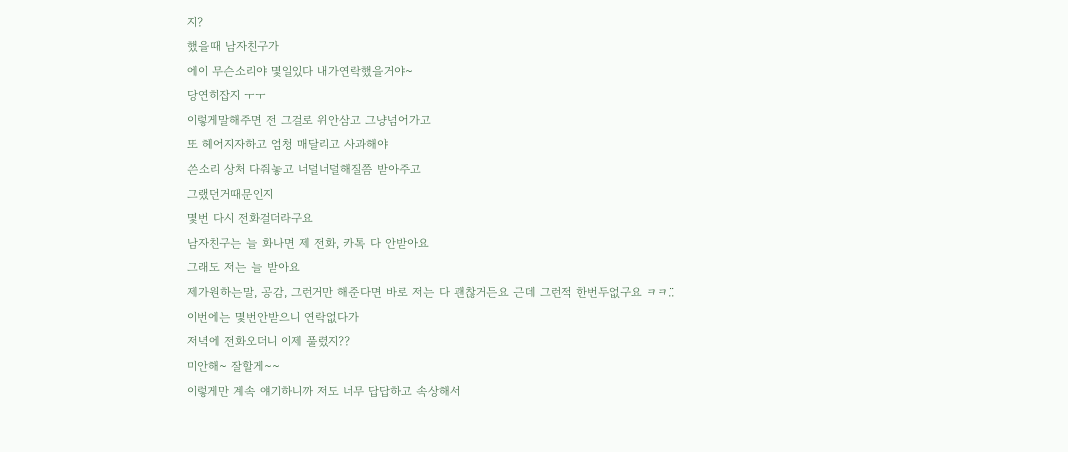지?
했을때 남자친구가
에이 무슨소리야 몇일있다 내가연락했을거야~
당연히잡지 ㅜㅜ
이렇게말해주면 전 그걸로 위안삼고 그냥넘어가고
또 헤어지자하고 엄청 매달리고 사과해야
쓴소리 상처 다줘놓고 너덜너덜해질쯤 받아주고
그랬던거때문인지
몇번 다시 전화걸더라구요
남자친구는 늘 화나면 제 전화, 카톡 다 안받아요
그래도 저는 늘 받아요
제가원하는말, 공감, 그런거만 해준다면 바로 저는 다 괜찮거든요 근데 그런적 한번두없구요 ㅋㅋ̈..
이번에는 몇번안받으니 연락없다가
저녁에 전화오더니 이제 풀렸지??
미안해~ 잘할게~~
이렇게만 계속 얘기하니까 저도 너무 답답하고 속상해서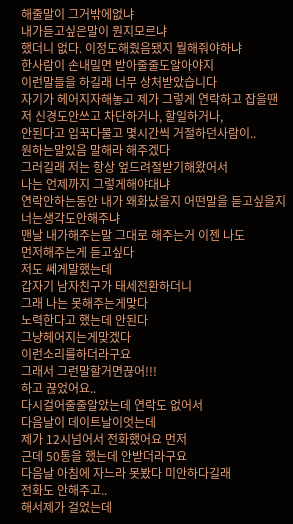해줄말이 그거밖에없냐
내가듣고싶은말이 뭔지모르냐
했더니 없다. 이정도해줬음됐지 뭘해줘야하냐
한사람이 손내밀면 받아줄줄도알아야지
이런말들을 하길래 너무 상처받았습니다
자기가 헤어지자해놓고 제가 그렇게 연락하고 잡을땐
저 신경도안쓰고 차단하거나, 할일하거나,
안된다고 입꾹다물고 몇시간씩 거절하던사람이..
원하는말있음 말해라 해주겠다
그러길래 저는 항상 엎드려절받기해왔어서
나는 언제까지 그렇게해야대냐
연락안하는동안 내가 왜화났을지 어떤말을 듣고싶을지
너는생각도안해주냐
맨날 내가해주는말 그대로 해주는거 이젠 나도
먼저해주는게 듣고싶다
저도 쎄게말했는데
갑자기 남자친구가 태세전환하더니
그래 나는 못해주는게맞다
노력한다고 했는데 안된다
그냥헤어지는게맞겠다
이런소리를하더라구요
그래서 그런말할거면끊어!!!
하고 끊었어요..
다시걸어줄줄알았는데 연락도 없어서
다음날이 데이트날이엇는데
제가 12시넘어서 전화했어요 먼저
근데 50통을 했는데 안받더라구요
다음날 아침에 자느라 못봤다 미안하다길래
전화도 안해주고..
해서제가 걸었는데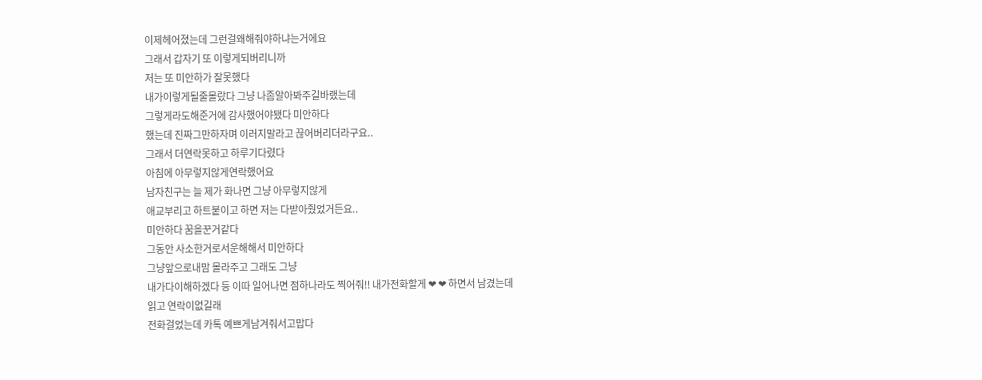이제헤어졌는데 그런걸왜해줘야하냐는거에요
그래서 갑자기 또 이렇게되버리니까
저는 또 미안하가 잘못했다
내가이렇게될줄몰랐다 그냥 나좀알아봐주길바랬는데
그렇게라도해준거에 감사했어야됐다 미안하다
했는데 진짜그만하자며 이러지말라고 끊어버리더라구요..
그래서 더연락못하고 하루기다렸다
아침에 아무렇지않게연락했어요
남자친구는 늘 제가 화나면 그냥 아무렇지않게
애교부리고 하트붙이고 하면 저는 다받아줬었거든요..
미안하다 꿈을꾼거같다
그동안 사소한거로서운해해서 미안하다
그냥앞으로내맘 몰라주고 그래도 그냥
내가다이해하겠다 등 이따 일어나면 점하나라도 찍어줘!! 내가전화할게 ❤ ❤ 하면서 남겼는데
읽고 연락이없길래
전화걸었는데 카톡 예쁘게남겨줘서고맙다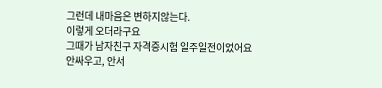그런데 내마음은 변하지않는다.
이렇게 오더라구요
그때가 남자친구 자격증시험 일주일전이었어요
안싸우고, 안서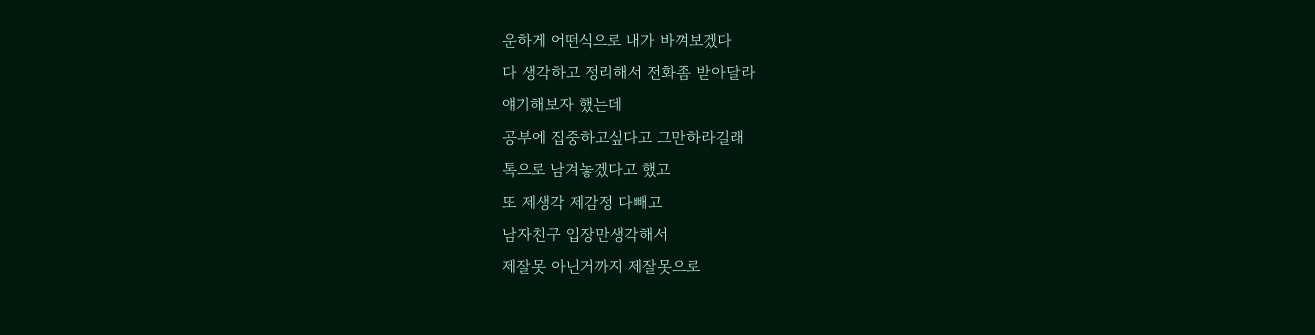운하게 어떤식으로 내가 바껴보겠다
다 생각하고 정리해서 전화좀 받아달라
얘기해보자 했는데
공부에 집중하고싶다고 그만하라길래
톡으로 남겨놓겠다고 했고
또 제생각 제감정 다빼고
남자친구 입장만생각해서
제잘못 아닌거까지 제잘못으로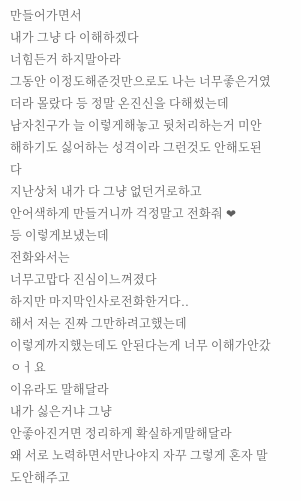만들어가면서
내가 그냥 다 이해하겠다
너힘든거 하지말아라
그동안 이정도해준것만으로도 나는 너무좋은거였더라 몰랐다 등 정말 온진신을 다해썼는데
남자친구가 늘 이렇게해놓고 뒷처리하는거 미안해하기도 싫어하는 성격이라 그런것도 안해도된다
지난상처 내가 다 그냥 없던거로하고
안어색하게 만들거니까 걱정말고 전화줘 ❤
등 이렇게보냈는데
전화와서는
너무고맙다 진심이느껴졌다
하지만 마지막인사로전화한거다..
해서 저는 진짜 그만하려고했는데
이렇게까지했는데도 안된다는게 너무 이해가안갔ㅇㅓ요
이유라도 말해달라
내가 싫은거냐 그냥
안좋아진거면 정리하게 확실하게말해달라
왜 서로 노력하면서만나야지 자꾸 그렇게 혼자 말도안해주고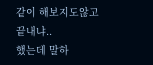같이 해보지도않고 끝내냐..
했는데 말하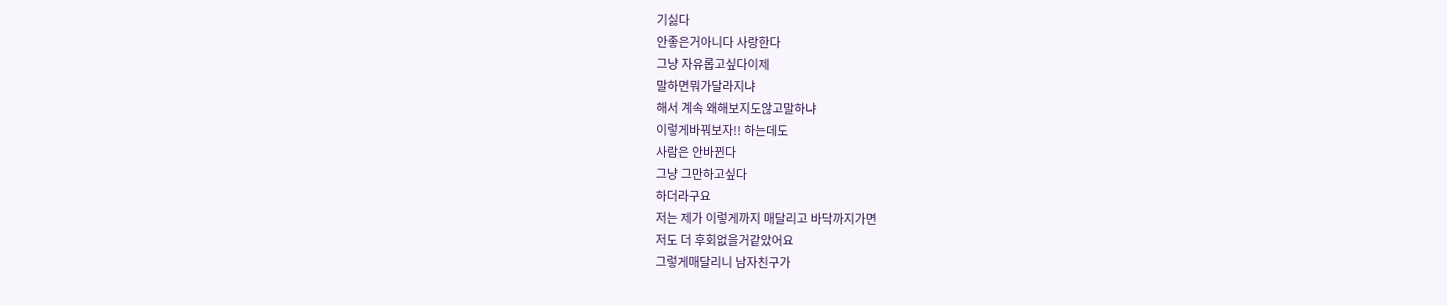기싫다
안좋은거아니다 사랑한다
그냥 자유롭고싶다이제
말하면뭐가달라지냐
해서 계속 왜해보지도않고말하냐
이렇게바꿔보자!! 하는데도
사람은 안바뀐다
그냥 그만하고싶다
하더라구요
저는 제가 이렇게까지 매달리고 바닥까지가면
저도 더 후회없을거같았어요
그렇게매달리니 남자친구가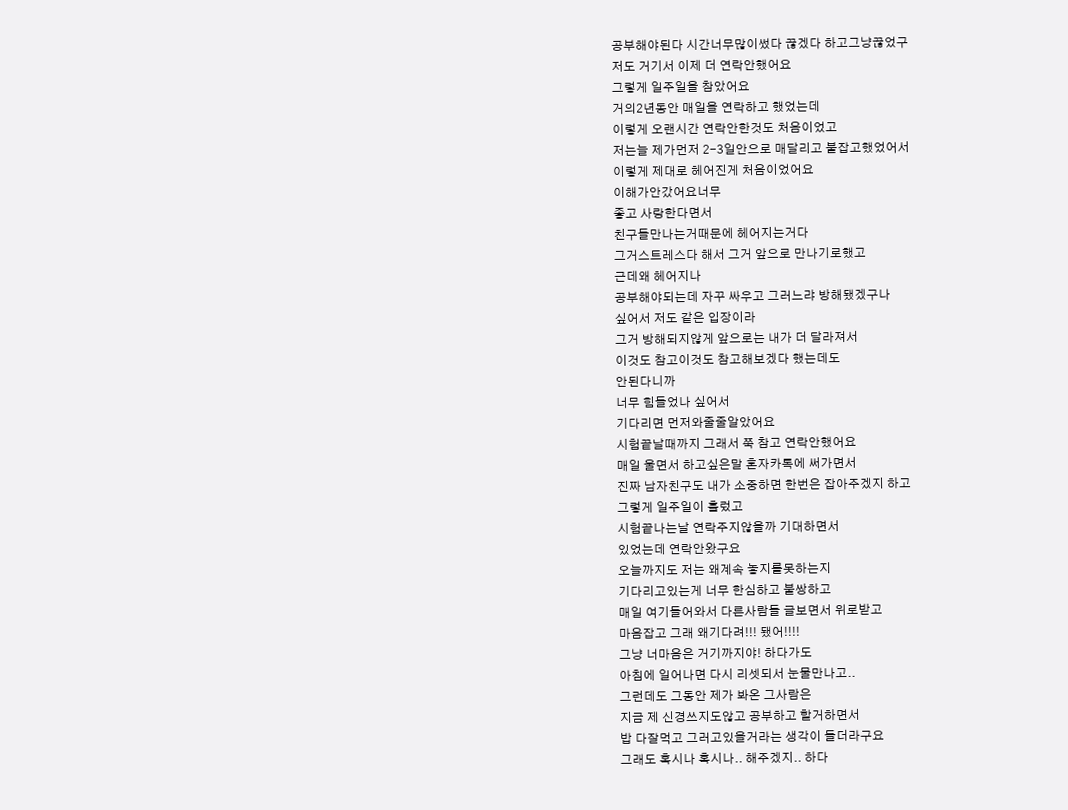공부해야된다 시간너무많이썼다 끊겠다 하고그냥끊었구
저도 거기서 이제 더 연락안했어요
그렇게 일주일을 참았어요
거의2년동안 매일을 연락하고 했었는데
이렇게 오랜시간 연락안한것도 처음이었고
저는늘 제가먼저 2-3일안으로 매달리고 붙잡고했었어서
이렇게 제대로 헤어진게 처음이었어요
이해가안갔어요너무
좋고 사랑한다면서
친구들만나는거때문에 헤어지는거다
그거스트레스다 해서 그거 앞으로 만나기로했고
근데왜 헤어지나
공부해야되는데 자꾸 싸우고 그러느랴 방해됐겠구나
싶어서 저도 같은 입장이라
그거 방해되지않게 앞으로는 내가 더 달라져서
이것도 참고이것도 참고해보겠다 했는데도
안된다니까
너무 힘들었나 싶어서
기다리면 먼저와줄줄알았어요
시험끝날때까지 그래서 쭉 참고 연락안했어요
매일 울면서 하고싶은말 혼자카톡에 써가면서
진짜 남자친구도 내가 소중하면 한번은 잡아주겠지 하고
그렇게 일주일이 흘렀고
시험끝나는날 연락주지않을까 기대하면서
있었는데 연락안왔구요
오늘까지도 저는 왜계속 놓지를못하는지
기다리고있는게 너무 한심하고 불쌍하고
매일 여기들어와서 다른사람들 글보면서 위로받고
마음잡고 그래 왜기다려!!! 됐어!!!!
그냥 너마음은 거기까지야! 하다가도
아침에 일어나면 다시 리셋되서 눈물만나고..
그런데도 그동안 제가 봐온 그사람은
지금 제 신경쓰지도않고 공부하고 할거하면서
밥 다잘먹고 그러고있을거라는 생각이 들더라구요
그래도 혹시나 혹시나.. 해주겠지.. 하다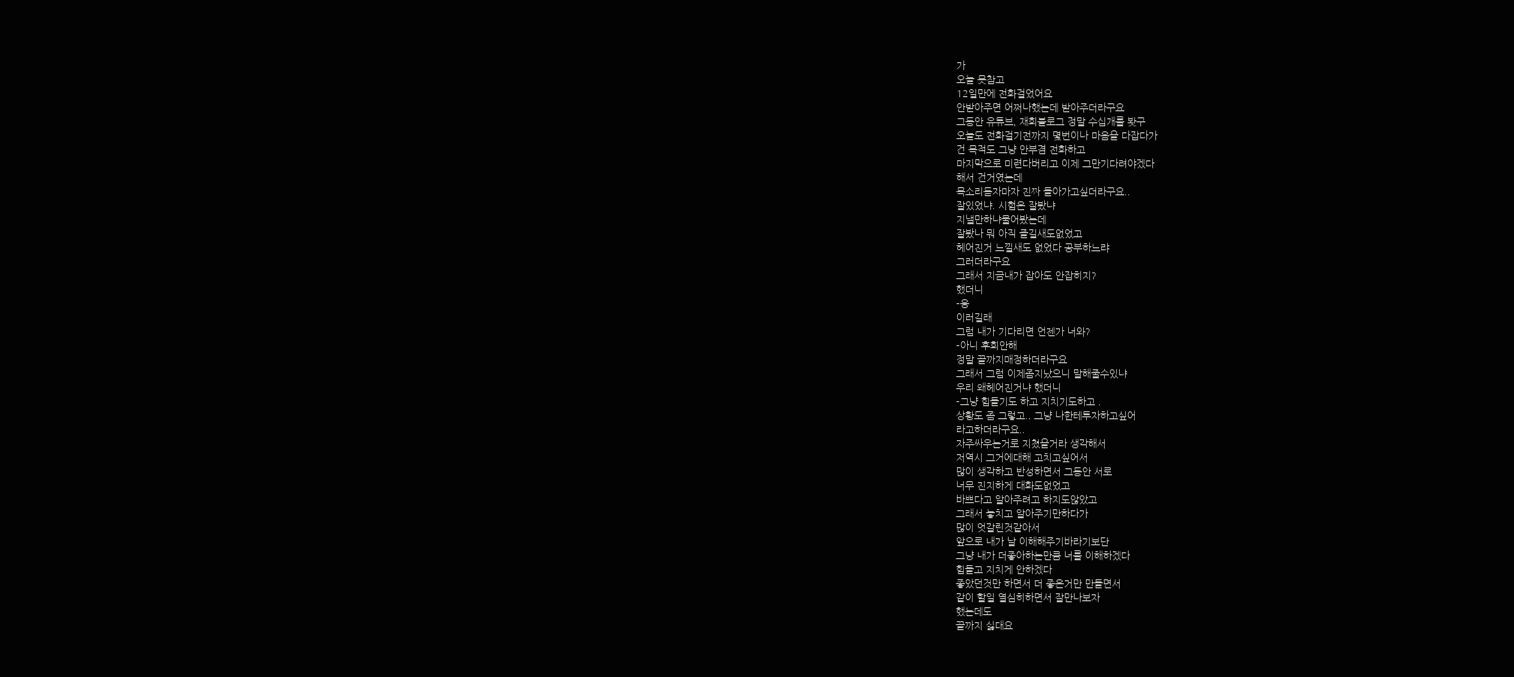가
오늘 못참고
12일만에 전화걸었어요
안받아주면 어쩌나했는데 받아주더라구요
그동안 유튜브, 재회블로그 정말 수십개를 봣구
오늘도 전화걸기전까지 몇번이나 마음을 다잡다가
건 목적도 그냥 안부겸 전화하고
마지막으로 미련다버리고 이제 그만기다려야겠다
해서 건거였는데
목소리듣자마자 진짜 돌아가고싶더라구요..
잘있었냐. 시험은 잘봤냐
지낼만하냐물어봤는데
잘봤나 뭐 아직 즐길새도없었고
헤어진거 느낄새도 없었다 공부하느랴
그러더라구요
그래서 지금내가 잡아도 안잡히지?
했더니
-응
이러길래
그럼 내가 기다리면 언젠가 너와?
-아니 후회안해
정말 끝까지매정하더라구요
그래서 그럼 이제좀지났으니 말해줄수있냐
우리 왜헤어진거냐 했더니
-그냥 힘들기도 하고 지치기도하고 .
상황도 좀 그렇고.. 그냥 나한테투자하고싶어
라고하더라구요..
자주싸우는거로 지쳤을거라 생각해서
저역시 그거에대해 고치고싶어서
많이 생각하고 반성하면서 그동안 서로
너무 진지하게 대화도없었고
바쁘다고 알아주려고 하지도않았고
그래서 놓치고 알아주기만하다가
많이 엇갈린것같아서
앞으로 내가 날 이해해주기바라기보단
그냥 내가 더좋아하는만큼 너를 이해하겠다
힘들고 지치게 안하겠다
좋았던것만 하면서 더 좋은거만 만들면서
같이 할일 열심히하면서 잘만나보자
했는데도
끝까지 싫대요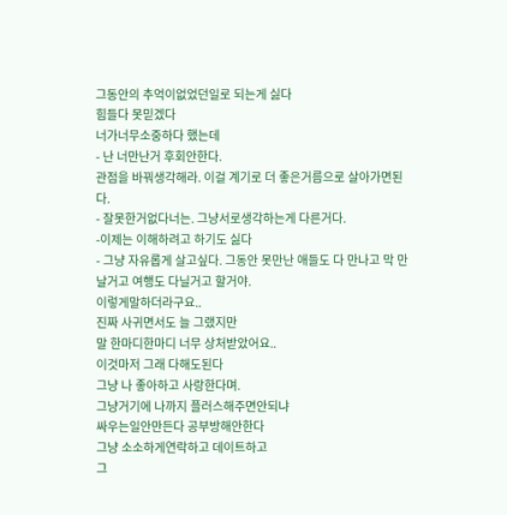그동안의 추억이없었던일로 되는게 싫다
힘들다 못믿겠다
너가너무소중하다 했는데
- 난 너만난거 후회안한다.
관점을 바꿔생각해라. 이걸 계기로 더 좋은거름으로 살아가면된다.
- 잘못한거없다너는. 그냥서로생각하는게 다른거다.
-이제는 이해하려고 하기도 싫다
- 그냥 자유롭게 살고싶다. 그동안 못만난 애들도 다 만나고 막 만날거고 여행도 다닐거고 할거야.
이렇게말하더라구요..
진짜 사귀면서도 늘 그랬지만
말 한마디한마디 너무 상처받았어요..
이것마저 그래 다해도된다
그냥 나 좋아하고 사랑한다며.
그냥거기에 나까지 플러스해주면안되냐
싸우는일안만든다 공부방해안한다
그냥 소소하게연락하고 데이트하고
그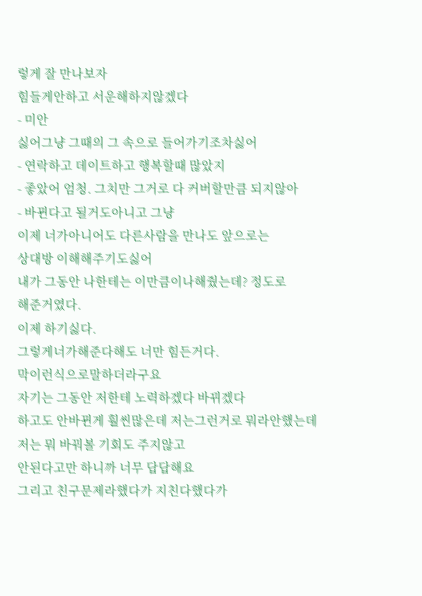렇게 잘 만나보자
힘들게안하고 서운해하지않겠다
- 미안
싫어그냥 그때의 그 속으로 들어가기조차싫어
- 연락하고 데이트하고 행복할때 많았지
- 좋았어 엄청. 그치만 그거로 다 커버할만큼 되지않아
- 바뀐다고 될거도아니고 그냥
이제 너가아니어도 다른사람을 만나도 앞으로는
상대방 이해해주기도싫어
내가 그동안 나한테는 이만큼이나해줬는데? 정도로
해준거였다.
이제 하기싫다.
그렇게너가해준다해도 너만 힘든거다.
막이런식으로말하더라구요
자기는 그동안 저한테 노력하겠다 바뀌겠다
하고도 안바뀐게 훨씬많은데 저는그런거로 뭐라안했는데
저는 뭐 바꿔볼 기회도 주지않고
안된다고만 하니까 너무 답답해요
그리고 친구문제라했다가 지친다했다가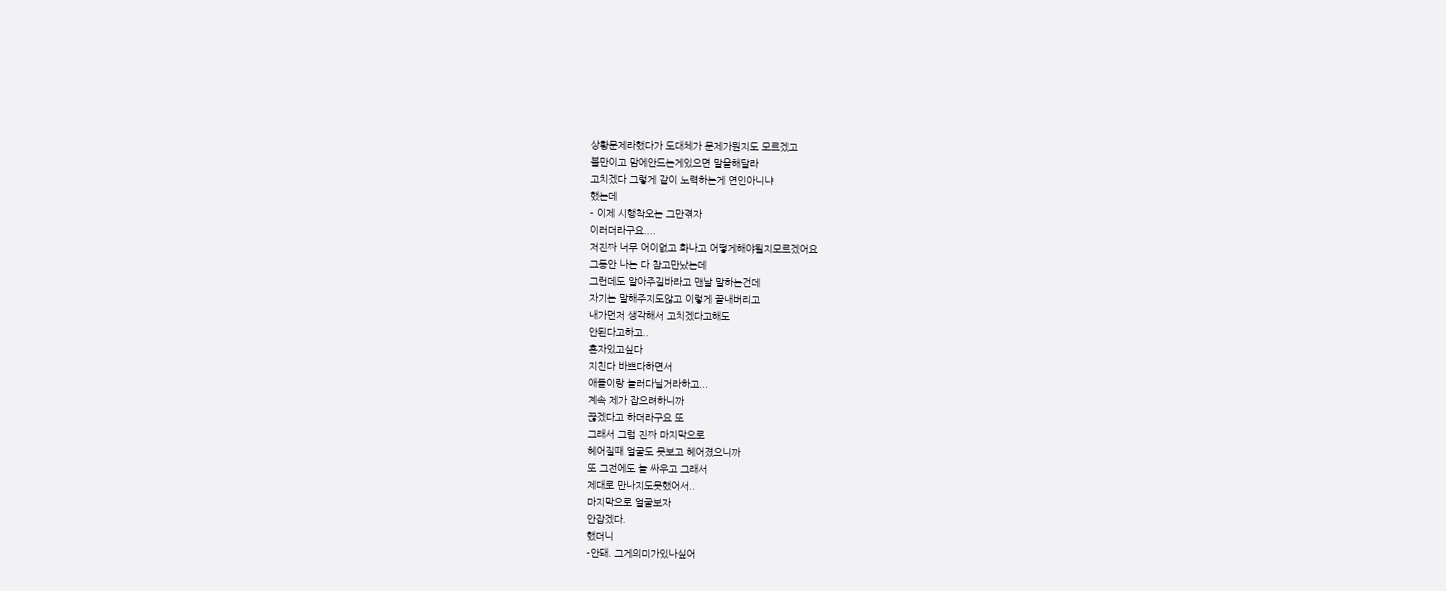상황문제라했다가 도대체가 문제가뭔지도 모르겠고
불만이고 맘에안드는게있으면 말을해달라
고치겠다 그렇게 같이 노력하는게 연인아니냐
했는데
- 이제 시행착오는 그만겪자
이러더라구요....
저진짜 너무 어이없고 화나고 어떻게해야될지모르겠어요
그동안 나는 다 참고만났는데
그런데도 알아주길바라고 맨날 말하는건데
자기는 말해주지도않고 이렇게 끝내버리고
내가먼저 생각해서 고치겠다고해도
안된다고하고..
혼자있고싶다
지친다 바쁘다하면서
애들이랑 놀러다닐거라하고...
계속 제가 잡으려하니까
끊겠다고 하더라구요 또
그래서 그럼 진짜 마지막으로
헤어질때 얼굴도 못보고 헤어졌으니까
또 그전에도 늘 싸우고 그래서
제대로 만나지도못했어서..
마지막으로 얼굴보자
안잡겠다.
했더니
-안돼. 그게의미가있나싶어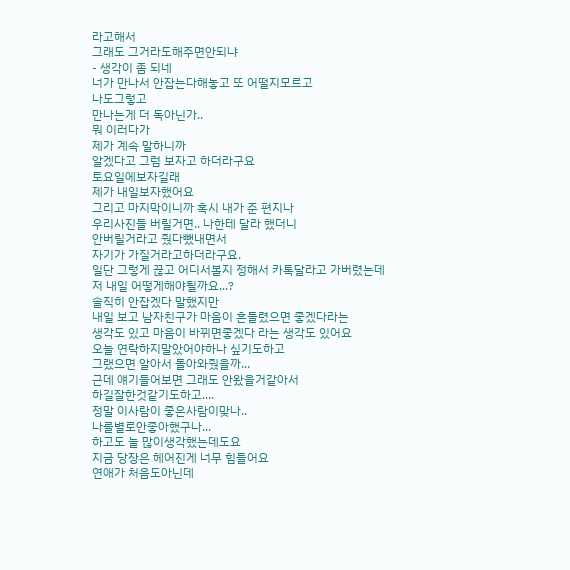라고해서
그래도 그거라도해주면안되냐
- 생각이 좀 되네
너가 만나서 안잡는다해놓고 또 어떨지모르고
나도그렇고
만나는게 더 독아닌가..
뭐 이러다가
제가 계속 말하니까
알겠다고 그럼 보자고 하더라구요
토요일에보자길래
제가 내일보자했어요
그리고 마지막이니까 혹시 내가 준 편지나
우리사진들 버릴거면.. 나한테 달라 했더니
안버릴거라고 줬다뺐내면서
자기가 가질거라고하더라구요.
일단 그렇게 끊고 어디서볼지 정해서 카톡달라고 가버렸는데
저 내일 어떻게해야될까요...?
솔직히 안잡겠다 말했지만
내일 보고 남자친구가 마음이 흔들렸으면 좋겠다라는
생각도 있고 마음이 바뀌면좋겠다 라는 생각도 있어요
오늘 연락하지말았어야하나 싶기도하고
그랬으면 알아서 돌아와줬을까...
근데 얘기들어보면 그래도 안왔을거같아서
하길잘한것같기도하고....
정말 이사람이 좋은사람이맞나..
나를별로안좋아했구나...
하고도 늘 많이생각했는데도요
지금 당장은 헤어진게 너무 힘들어요
연애가 처음도아닌데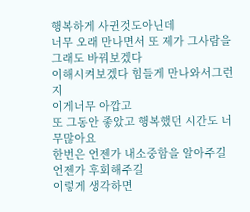행복하게 사귄것도아닌데
너무 오래 만나면서 또 제가 그사람을 그래도 바꿔보겠다
이해시켜보겠다 힘들게 만나와서그런지
이게너무 아깝고
또 그동안 좋았고 행복했던 시간도 너무많아요
한번은 언젠가 내소중함을 알아주길
언젠가 후회해주길
이렇게 생각하면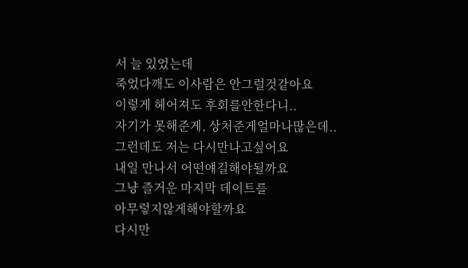서 늘 있었는데
죽었다깨도 이사람은 안그럴것같아요
이렇게 헤어져도 후회를안한다니..
자기가 못해준게, 상처준게얼마나많은데..
그런데도 저는 다시만나고싶어요
내일 만나서 어떤얘길해야될까요
그냥 즐거운 마지막 데이트를
아무렇지않게해야할까요
다시만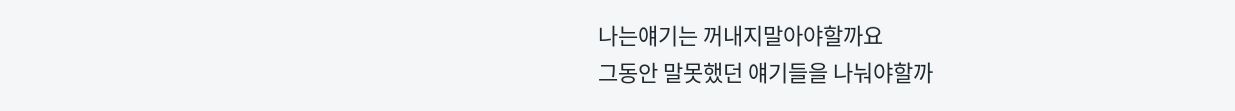나는얘기는 꺼내지말아야할까요
그동안 말못했던 얘기들을 나눠야할까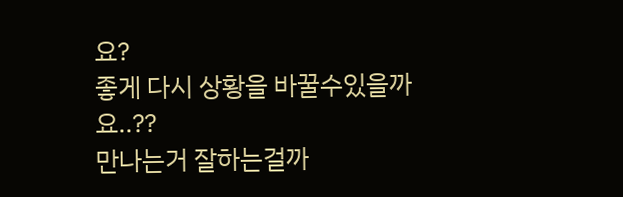요?
좋게 다시 상황을 바꿀수있을까요..??
만나는거 잘하는걸까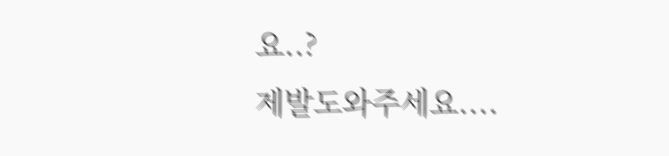요..?
제발도와주세요....